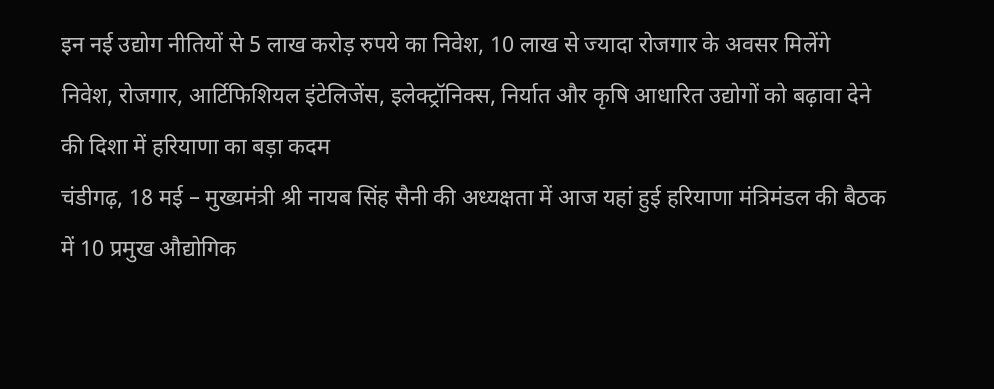इन नई उद्योग नीतियों से 5 लाख करोड़ रुपये का निवेश, 10 लाख से ज्यादा रोजगार के अवसर मिलेंगे
निवेश, रोजगार, आर्टिफिशियल इंटेलिजेंस, इलेक्ट्रॉनिक्स, निर्यात और कृषि आधारित उद्योगों को बढ़ावा देने की दिशा में हरियाणा का बड़ा कदम
चंडीगढ़, 18 मई – मुख्यमंत्री श्री नायब सिंह सैनी की अध्यक्षता में आज यहां हुई हरियाणा मंत्रिमंडल की बैठक में 10 प्रमुख औद्योगिक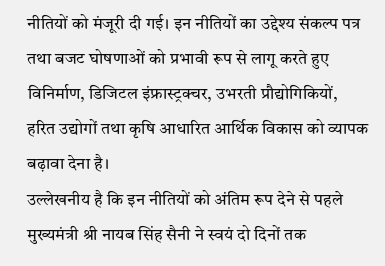नीतियों को मंजूरी दी गई। इन नीतियों का उद्देश्य संकल्प पत्र तथा बजट घोषणाओं को प्रभावी रूप से लागू करते हुए विनिर्माण, डिजिटल इंफ्रास्ट्रक्चर, उभरती प्रौद्योगिकियों, हरित उद्योगों तथा कृषि आधारित आर्थिक विकास को व्यापक बढ़ावा देना है।
उल्लेखनीय है कि इन नीतियों को अंतिम रूप देने से पहले मुख्यमंत्री श्री नायब सिंह सैनी ने स्वयं दो दिनों तक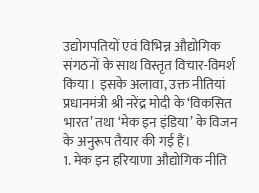उद्योगपतियों एवं विभिन्न औद्योगिक संगठनों के साथ विस्तृत विचार-विमर्श किया। इसके अलावा, उक्त नीतियां प्रधानमंत्री श्री नरेंद्र मोदी के ‘विकसित भारत’ तथा ‘मेक इन इंडिया’ के विजन के अनुरूप तैयार की गई हैं।
1. मेक इन हरियाणा औद्योगिक नीति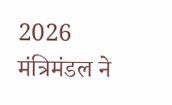2026
मंत्रिमंडल ने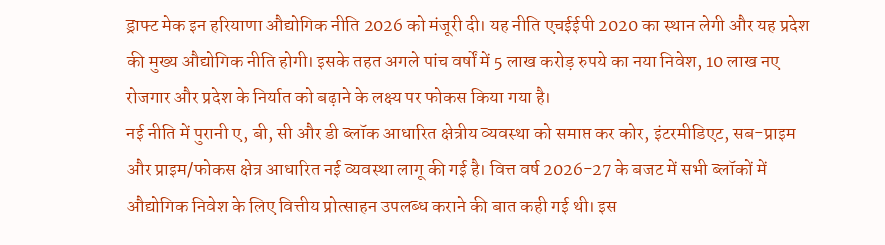ड्राफ्ट मेक इन हरियाणा औद्योगिक नीति 2026 को मंजूरी दी। यह नीति एचईईपी 2020 का स्थान लेगी और यह प्रदेश की मुख्य औद्योगिक नीति होगी। इसके तहत अगले पांच वर्षों में 5 लाख करोड़ रुपये का नया निवेश, 10 लाख नए रोजगार और प्रदेश के निर्यात को बढ़ाने के लक्ष्य पर फोकस किया गया है।
नई नीति में पुरानी ए, बी, सी और डी ब्लॉक आधारित क्षेत्रीय व्यवस्था को समाप्त कर कोर, इंटरमीडिएट, सब-प्राइम और प्राइम/फोकस क्षेत्र आधारित नई व्यवस्था लागू की गई है। वित्त वर्ष 2026-27 के बजट में सभी ब्लॉकों में औद्योगिक निवेश के लिए वित्तीय प्रोत्साहन उपलब्ध कराने की बात कही गई थी। इस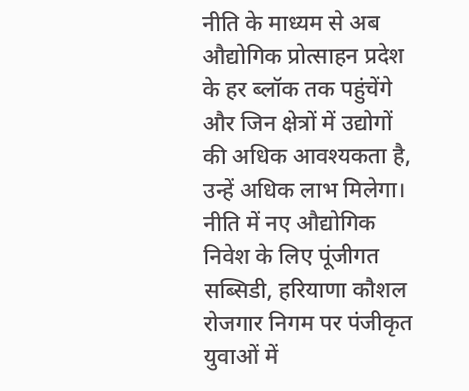नीति के माध्यम से अब औद्योगिक प्रोत्साहन प्रदेश के हर ब्लॉक तक पहुंचेंगे और जिन क्षेत्रों में उद्योगों की अधिक आवश्यकता है, उन्हें अधिक लाभ मिलेगा।
नीति में नए औद्योगिक निवेश के लिए पूंजीगत सब्सिडी, हरियाणा कौशल रोजगार निगम पर पंजीकृत युवाओं में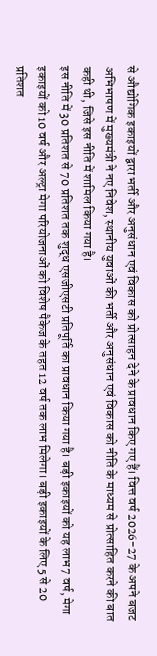से औद्योगिक इकाइयों द्वारा भर्ती और अनुसंधान एवं विकास को प्रोत्साहन देने के प्रावधान किए गए हैं। वित्त वर्ष 2026-27 के अपने बजट अभिभाषण में मुख्यमंत्री ने नए निवेश, स्थानीय युवाओं की भर्ती और अनुसंधान एवं विकास को नीति के माध्यम से प्रोत्साहित करने की बात कही थी, जिसे इस नीति में शामिल किया गया है।
इस नीति में 30 प्रतिशत से 70 प्रतिशत तक शुद्ध एसजीएसटी प्रतिपूर्ति का प्रावधान किया गया है। बड़ी इकाइयों को यह लाभ7 वर्ष, मेगा इकाइयों को 10 वर्ष और अल्ट्रा मेगा परियोजनाओं को विशेष पैकेज के तहत 12 वर्ष तक लाभ मिलेगा। बड़ी इकाइयों के लिए 5 से 20 प्रतिशत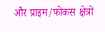और प्राइम/फोकस क्षेत्रों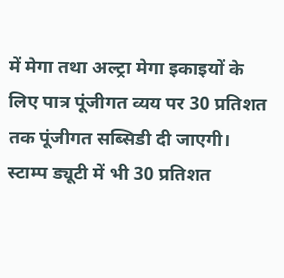में मेगा तथा अल्ट्रा मेगा इकाइयों के लिए पात्र पूंजीगत व्यय पर 30 प्रतिशत तक पूंजीगत सब्सिडी दी जाएगी। स्टाम्प ड्यूटी में भी 30 प्रतिशत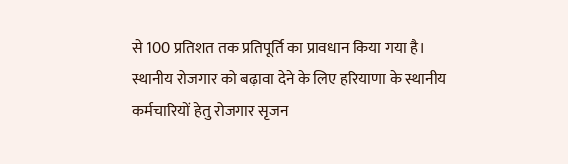से 100 प्रतिशत तक प्रतिपूर्ति का प्रावधान किया गया है।
स्थानीय रोजगार को बढ़ावा देने के लिए हरियाणा के स्थानीय कर्मचारियों हेतु रोजगार सृजन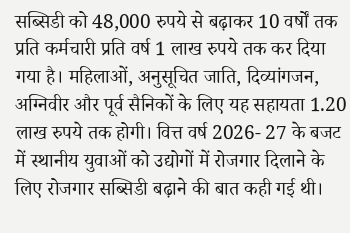सब्सिडी को 48,000 रुपये से बढ़ाकर 10 वर्षों तक प्रति कर्मचारी प्रति वर्ष 1 लाख रुपये तक कर दिया गया है। महिलाओं, अनुसूचित जाति, दिव्यांगजन, अग्निवीर और पूर्व सैनिकों के लिए यह सहायता 1.20 लाख रुपये तक होगी। वित्त वर्ष 2026- 27 के बजट में स्थानीय युवाओं को उद्योगों में रोजगार दिलाने के लिए रोजगार सब्सिडी बढ़ाने की बात कही गई थी।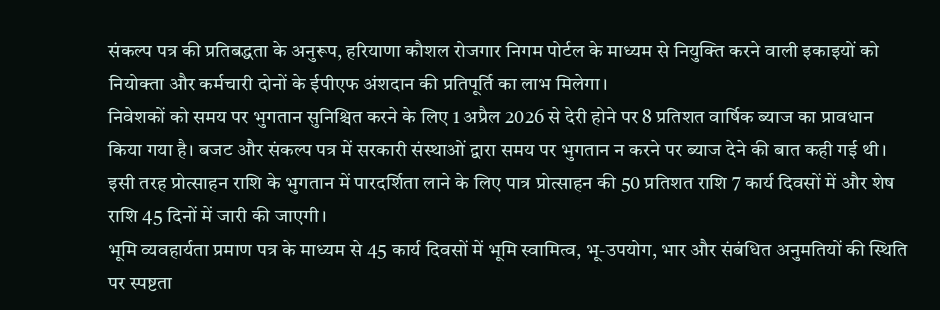संकल्प पत्र की प्रतिबद्धता के अनुरूप, हरियाणा कौशल रोजगार निगम पोर्टल के माध्यम से नियुक्ति करने वाली इकाइयों को नियोक्ता और कर्मचारी दोनों के ईपीएफ अंशदान की प्रतिपूर्ति का लाभ मिलेगा।
निवेशकों को समय पर भुगतान सुनिश्चित करने के लिए 1 अप्रैल 2026 से देरी होने पर 8 प्रतिशत वार्षिक ब्याज का प्रावधान किया गया है। बजट और संकल्प पत्र में सरकारी संस्थाओं द्वारा समय पर भुगतान न करने पर ब्याज देने की बात कही गई थी। इसी तरह प्रोत्साहन राशि के भुगतान में पारदर्शिता लाने के लिए पात्र प्रोत्साहन की 50 प्रतिशत राशि 7 कार्य दिवसों में और शेष राशि 45 दिनों में जारी की जाएगी।
भूमि व्यवहार्यता प्रमाण पत्र के माध्यम से 45 कार्य दिवसों में भूमि स्वामित्व, भू-उपयोग, भार और संबंधित अनुमतियों की स्थिति पर स्पष्टता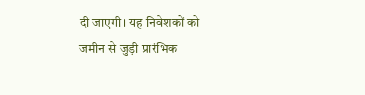दी जाएगी। यह निवेशकों को जमीन से जुड़ी प्रारंभिक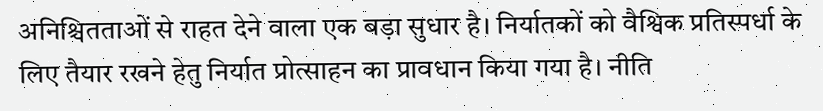अनिश्चितताओं से राहत देने वाला एक बड़ा सुधार है। निर्यातकों को वैश्विक प्रतिस्पर्धा के लिए तैयार रखने हेतु निर्यात प्रोत्साहन का प्रावधान किया गया है। नीति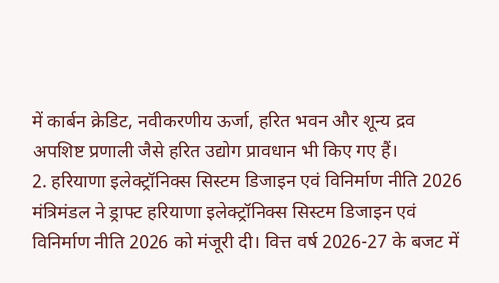में कार्बन क्रेडिट, नवीकरणीय ऊर्जा, हरित भवन और शून्य द्रव अपशिष्ट प्रणाली जैसे हरित उद्योग प्रावधान भी किए गए हैं।
2. हरियाणा इलेक्ट्रॉनिक्स सिस्टम डिजाइन एवं विनिर्माण नीति 2026
मंत्रिमंडल ने ड्राफ्ट हरियाणा इलेक्ट्रॉनिक्स सिस्टम डिजाइन एवं विनिर्माण नीति 2026 को मंजूरी दी। वित्त वर्ष 2026-27 के बजट में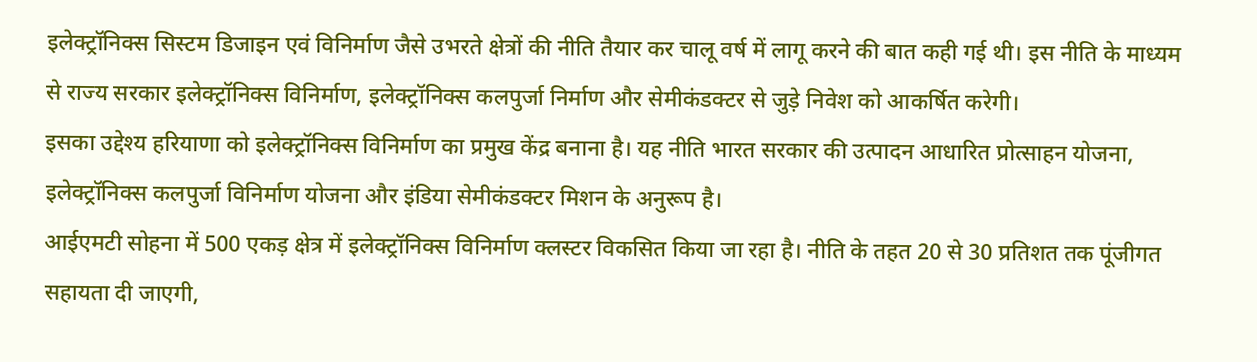इलेक्ट्रॉनिक्स सिस्टम डिजाइन एवं विनिर्माण जैसे उभरते क्षेत्रों की नीति तैयार कर चालू वर्ष में लागू करने की बात कही गई थी। इस नीति के माध्यम से राज्य सरकार इलेक्ट्रॉनिक्स विनिर्माण, इलेक्ट्रॉनिक्स कलपुर्जा निर्माण और सेमीकंडक्टर से जुड़े निवेश को आकर्षित करेगी।
इसका उद्देश्य हरियाणा को इलेक्ट्रॉनिक्स विनिर्माण का प्रमुख केंद्र बनाना है। यह नीति भारत सरकार की उत्पादन आधारित प्रोत्साहन योजना, इलेक्ट्रॉनिक्स कलपुर्जा विनिर्माण योजना और इंडिया सेमीकंडक्टर मिशन के अनुरूप है।
आईएमटी सोहना में 500 एकड़ क्षेत्र में इलेक्ट्रॉनिक्स विनिर्माण क्लस्टर विकसित किया जा रहा है। नीति के तहत 20 से 30 प्रतिशत तक पूंजीगत सहायता दी जाएगी,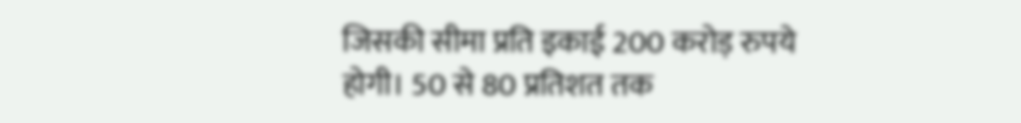जिसकी सीमा प्रति इकाई 200 करोड़ रुपये होगी। 50 से 80 प्रतिशत तक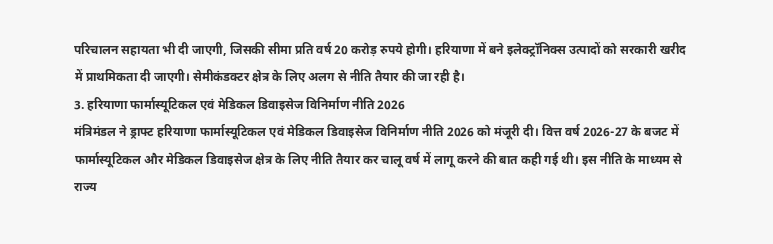परिचालन सहायता भी दी जाएगी, जिसकी सीमा प्रति वर्ष 20 करोड़ रुपये होगी। हरियाणा में बने इलेक्ट्रॉनिक्स उत्पादों को सरकारी खरीद में प्राथमिकता दी जाएगी। सेमीकंडक्टर क्षेत्र के लिए अलग से नीति तैयार की जा रही है।
3. हरियाणा फार्मास्यूटिकल एवं मेडिकल डिवाइसेज विनिर्माण नीति 2026
मंत्रिमंडल ने ड्राफ्ट हरियाणा फार्मास्यूटिकल एवं मेडिकल डिवाइसेज विनिर्माण नीति 2026 को मंजूरी दी। वित्त वर्ष 2026-27 के बजट में फार्मास्यूटिकल और मेडिकल डिवाइसेज क्षेत्र के लिए नीति तैयार कर चालू वर्ष में लागू करने की बात कही गई थी। इस नीति के माध्यम से राज्य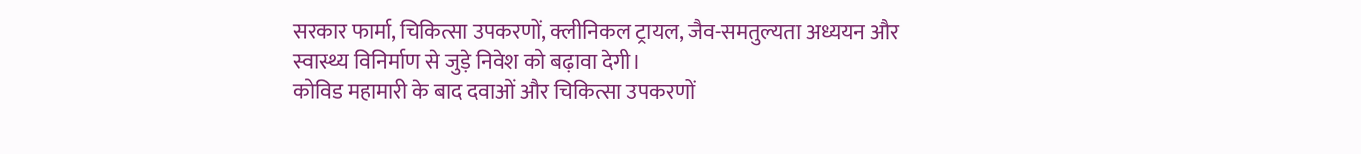सरकार फार्मा, चिकित्सा उपकरणों, क्लीनिकल ट्रायल, जैव-समतुल्यता अध्ययन और स्वास्थ्य विनिर्माण से जुड़े निवेश को बढ़ावा देगी।
कोविड महामारी के बाद दवाओं और चिकित्सा उपकरणों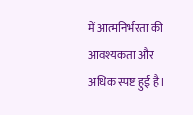में आत्मनिर्भरता की आवश्यकता और अधिक स्पष्ट हुई है।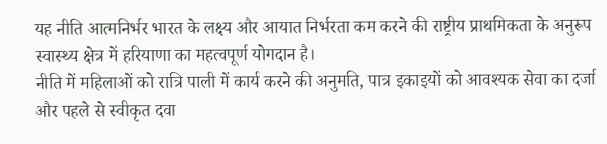यह नीति आत्मनिर्भर भारत के लक्ष्य और आयात निर्भरता कम करने की राष्ट्रीय प्राथमिकता के अनुरूप स्वास्थ्य क्षेत्र में हरियाणा का महत्वपूर्ण योगदान है।
नीति में महिलाओं को रात्रि पाली में कार्य करने की अनुमति, पात्र इकाइयों को आवश्यक सेवा का दर्जा और पहले से स्वीकृत दवा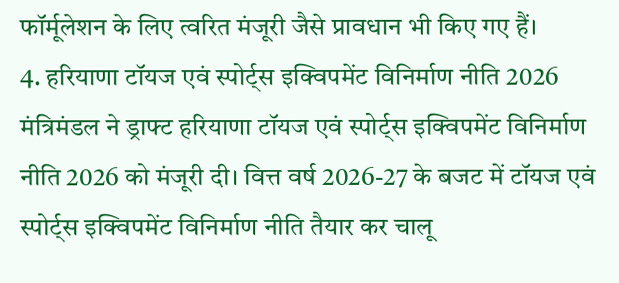फॉर्मूलेशन के लिए त्वरित मंजूरी जैसे प्रावधान भी किए गए हैं।
4. हरियाणा टॉयज एवं स्पोर्ट्स इक्विपमेंट विनिर्माण नीति 2026
मंत्रिमंडल ने ड्राफ्ट हरियाणा टॉयज एवं स्पोर्ट्स इक्विपमेंट विनिर्माण नीति 2026 को मंजूरी दी। वित्त वर्ष 2026-27 के बजट में टॉयज एवं स्पोर्ट्स इक्विपमेंट विनिर्माण नीति तैयार कर चालू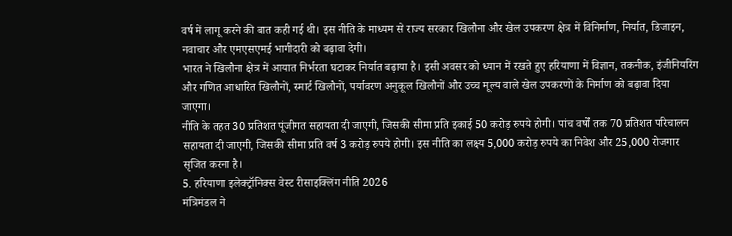वर्ष में लागू करने की बात कही गई थी। इस नीति के माध्यम से राज्य सरकार खिलौना और खेल उपकरण क्षेत्र में विनिर्माण, निर्यात, डिजाइन, नवाचार और एमएसएमई भागीदारी को बढ़ावा देगी।
भारत ने खिलौना क्षेत्र में आयात निर्भरता घटाकर निर्यात बढ़ाया है। इसी अवसर को ध्यान में रखते हुए हरियाणा में विज्ञान, तकनीक, इंजीनियरिंग और गणित आधारित खिलौनों, स्मार्ट खिलौनों, पर्यावरण अनुकूल खिलौनों और उच्च मूल्य वाले खेल उपकरणों के निर्माण को बढ़ावा दिया जाएगा।
नीति के तहत 30 प्रतिशत पूंजीगत सहायता दी जाएगी, जिसकी सीमा प्रति इकाई 50 करोड़ रुपये होगी। पांच वर्षों तक 70 प्रतिशत परिचालन सहायता दी जाएगी, जिसकी सीमा प्रति वर्ष 3 करोड़ रुपये होगी। इस नीति का लक्ष्य 5,000 करोड़ रुपये का निवेश और 25,000 रोजगार सृजित करना है।
5. हरियाणा इलेक्ट्रॉनिक्स वेस्ट रीसाइक्लिंग नीति 2026
मंत्रिमंडल ने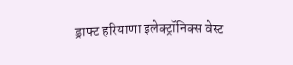ड्राफ्ट हरियाणा इलेक्ट्रॉनिक्स वेस्ट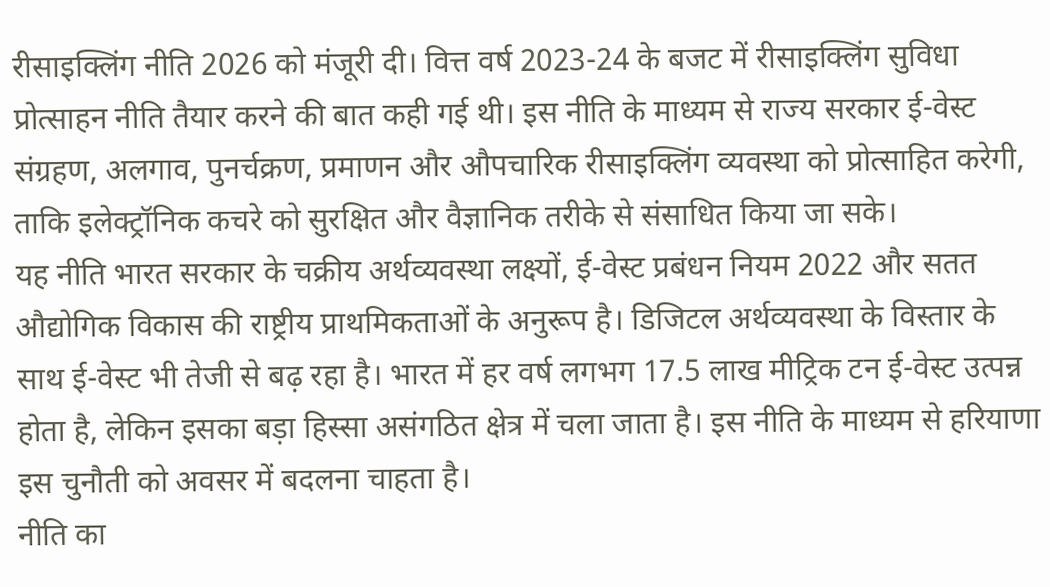रीसाइक्लिंग नीति 2026 को मंजूरी दी। वित्त वर्ष 2023-24 के बजट में रीसाइक्लिंग सुविधा प्रोत्साहन नीति तैयार करने की बात कही गई थी। इस नीति के माध्यम से राज्य सरकार ई-वेस्ट संग्रहण, अलगाव, पुनर्चक्रण, प्रमाणन और औपचारिक रीसाइक्लिंग व्यवस्था को प्रोत्साहित करेगी, ताकि इलेक्ट्रॉनिक कचरे को सुरक्षित और वैज्ञानिक तरीके से संसाधित किया जा सके।
यह नीति भारत सरकार के चक्रीय अर्थव्यवस्था लक्ष्यों, ई-वेस्ट प्रबंधन नियम 2022 और सतत औद्योगिक विकास की राष्ट्रीय प्राथमिकताओं के अनुरूप है। डिजिटल अर्थव्यवस्था के विस्तार के साथ ई-वेस्ट भी तेजी से बढ़ रहा है। भारत में हर वर्ष लगभग 17.5 लाख मीट्रिक टन ई-वेस्ट उत्पन्न होता है, लेकिन इसका बड़ा हिस्सा असंगठित क्षेत्र में चला जाता है। इस नीति के माध्यम से हरियाणा इस चुनौती को अवसर में बदलना चाहता है।
नीति का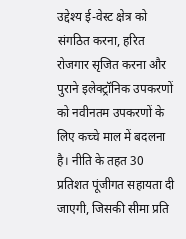उद्देश्य ई-वेस्ट क्षेत्र को संगठित करना, हरित रोजगार सृजित करना और पुराने इलेक्ट्रॉनिक उपकरणों को नवीनतम उपकरणों के लिए कच्चे माल में बदलना है। नीति के तहत 30 प्रतिशत पूंजीगत सहायता दी जाएगी, जिसकी सीमा प्रति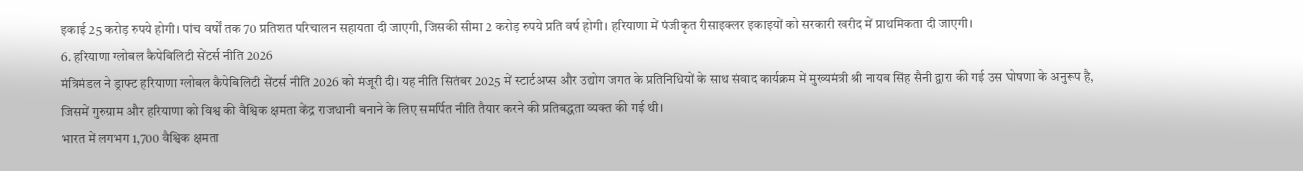इकाई 25 करोड़ रुपये होगी। पांच वर्षों तक 70 प्रतिशत परिचालन सहायता दी जाएगी, जिसकी सीमा 2 करोड़ रुपये प्रति वर्ष होगी। हरियाणा में पंजीकृत रीसाइक्लर इकाइयों को सरकारी खरीद में प्राथमिकता दी जाएगी।
6. हरियाणा ग्लोबल कैपेबिलिटी सेंटर्स नीति 2026
मंत्रिमंडल ने ड्राफ्ट हरियाणा ग्लोबल कैपेबिलिटी सेंटर्स नीति 2026 को मंजूरी दी। यह नीति सितंबर 2025 में स्टार्टअप्स और उद्योग जगत के प्रतिनिधियों के साथ संवाद कार्यक्रम में मुख्यमंत्री श्री नायब सिंह सैनी द्वारा की गई उस घोषणा के अनुरूप है, जिसमें गुरुग्राम और हरियाणा को विश्व की वैश्विक क्षमता केंद्र राजधानी बनाने के लिए समर्पित नीति तैयार करने की प्रतिबद्धता व्यक्त की गई थी।
भारत में लगभग 1,700 वैश्विक क्षमता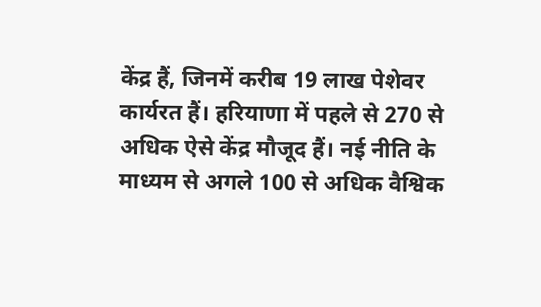केंद्र हैं, जिनमें करीब 19 लाख पेशेवर कार्यरत हैं। हरियाणा में पहले से 270 से अधिक ऐसे केंद्र मौजूद हैं। नई नीति के माध्यम से अगले 100 से अधिक वैश्विक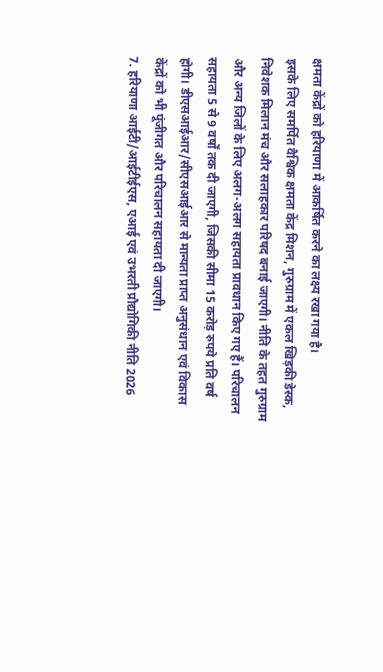क्षमता केंद्रों को हरियाणा में आकर्षित करने का लक्ष्य रखा गया है।
इसके लिए समर्पित वैश्विक क्षमता केंद्र मिशन, गुरुग्राम में एकल खिड़की डेस्क, निवेशक मिलान मंच और सलाहकार परिषद बनाई जाएगी। नीति के तहत गुरुग्राम और अन्य जिलों के लिए अलग-अलग सहायता प्रावधान किए गए हैं। परिचालन सहायता 5 से 9 वर्षों तक दी जाएगी, जिसकी सीमा 15 करोड़ रुपये प्रति वर्ष होगी। डीएसआईआर/सीएसआईआर से मान्यता प्राप्त अनुसंधान एवं विकास केंद्रों को भी पूंजीगत और परिचालन सहायता दी जाएगी।
7. हरियाणा आईटी/आईटीईएस, एआई एवं उभरती प्रौद्योगिकी नीति 2026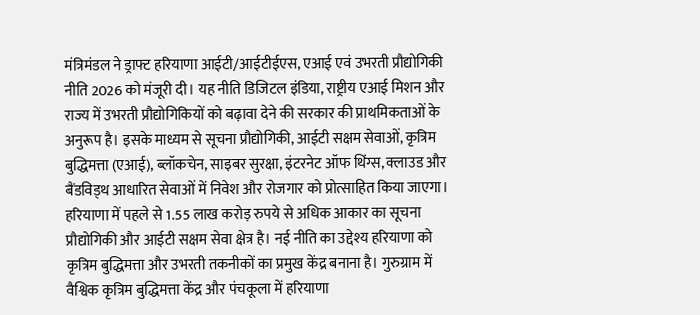मंत्रिमंडल ने ड्राफ्ट हरियाणा आईटी/आईटीईएस, एआई एवं उभरती प्रौद्योगिकी नीति 2026 को मंजूरी दी। यह नीति डिजिटल इंडिया, राष्ट्रीय एआई मिशन और राज्य में उभरती प्रौद्योगिकियों को बढ़ावा देने की सरकार की प्राथमिकताओं के अनुरूप है। इसके माध्यम से सूचना प्रौद्योगिकी, आईटी सक्षम सेवाओं, कृत्रिम बुद्धिमत्ता (एआई), ब्लॉकचेन, साइबर सुरक्षा, इंटरनेट ऑफ थिंग्स, क्लाउड और बैंडविड्थ आधारित सेवाओं में निवेश और रोजगार को प्रोत्साहित किया जाएगा।
हरियाणा में पहले से 1.55 लाख करोड़ रुपये से अधिक आकार का सूचना प्रौद्योगिकी और आईटी सक्षम सेवा क्षेत्र है। नई नीति का उद्देश्य हरियाणा को कृत्रिम बुद्धिमत्ता और उभरती तकनीकों का प्रमुख केंद्र बनाना है। गुरुग्राम में वैश्विक कृत्रिम बुद्धिमत्ता केंद्र और पंचकूला में हरियाणा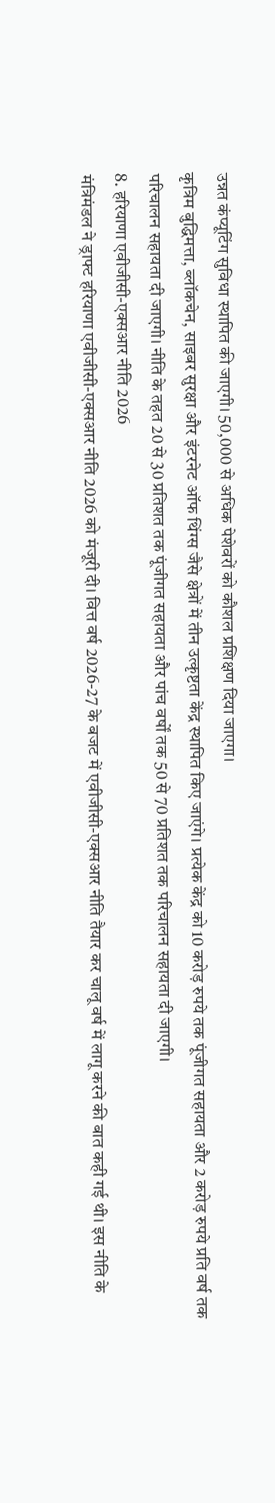उन्नत कंप्यूटिंग सुविधा स्थापित की जाएगी। 50,000 से अधिक पेशेवरों को कौशल प्रशिक्षण दिया जाएगा।
कृत्रिम बुद्धिमत्ता, ब्लॉकचेन, साइबर सुरक्षा और इंटरनेट ऑफ थिंग्स जैसे क्षेत्रों में तीन उत्कृष्टता केंद्र स्थापित किए जाएंगे। प्रत्येक केंद्र को 10 करोड़ रुपये तक पूंजीगत सहायता और 2 करोड़ रुपये प्रति वर्ष तक परिचालन सहायता दी जाएगी। नीति के तहत 20 से 30 प्रतिशत तक पूंजीगत सहायता और पांच वर्षों तक 50 से 70 प्रतिशत तक परिचालन सहायता दी जाएगी।
8. हरियाणा एवीजीसी-एक्सआर नीति 2026
मंत्रिमंडल ने ड्राफ्ट हरियाणा एवीजीसी-एक्सआर नीति 2026 को मंजूरी दी। वित्त वर्ष 2026-27 के बजट में एवीजीसी-एक्सआर नीति तैयार कर चालू वर्ष में लागू करने की बात कही गई थी। इस नीति के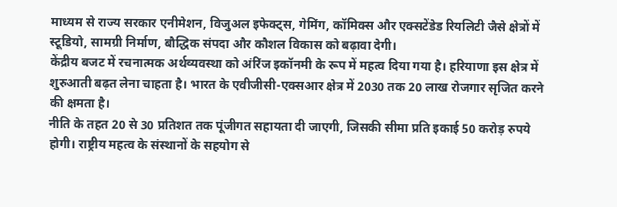माध्यम से राज्य सरकार एनीमेशन, विजुअल इफेक्ट्स, गेमिंग, कॉमिक्स और एक्सटेंडेड रियलिटी जैसे क्षेत्रों में स्टूडियो, सामग्री निर्माण, बौद्धिक संपदा और कौशल विकास को बढ़ावा देगी।
केंद्रीय बजट में रचनात्मक अर्थव्यवस्था को अंरिंज इकॉनमी के रूप में महत्व दिया गया है। हरियाणा इस क्षेत्र में शुरुआती बढ़त लेना चाहता है। भारत के एवीजीसी-एक्सआर क्षेत्र में 2030 तक 20 लाख रोजगार सृजित करने की क्षमता है।
नीति के तहत 20 से 30 प्रतिशत तक पूंजीगत सहायता दी जाएगी, जिसकी सीमा प्रति इकाई 50 करोड़ रुपये होगी। राष्ट्रीय महत्व के संस्थानों के सहयोग से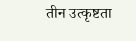तीन उत्कृष्टता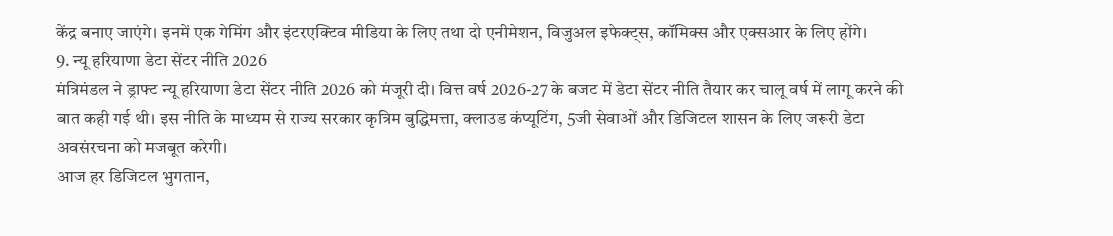केंद्र बनाए जाएंगे। इनमें एक गेमिंग और इंटरएक्टिव मीडिया के लिए तथा दो एनीमेशन, विजुअल इफेक्ट्स, कॉमिक्स और एक्सआर के लिए होंगे।
9. न्यू हरियाणा डेटा सेंटर नीति 2026
मंत्रिमंडल ने ड्राफ्ट न्यू हरियाणा डेटा सेंटर नीति 2026 को मंजूरी दी। वित्त वर्ष 2026-27 के बजट में डेटा सेंटर नीति तैयार कर चालू वर्ष में लागू करने की बात कही गई थी। इस नीति के माध्यम से राज्य सरकार कृत्रिम बुद्धिमत्ता, क्लाउड कंप्यूटिंग, 5जी सेवाओं और डिजिटल शासन के लिए जरूरी डेटा अवसंरचना को मजबूत करेगी।
आज हर डिजिटल भुगतान,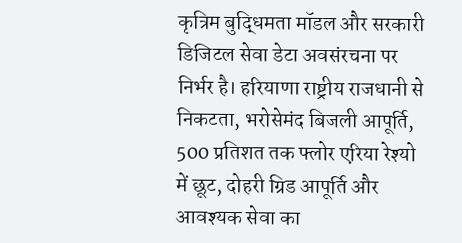कृत्रिम बुद्धिमता मॉडल और सरकारी डिजिटल सेवा डेटा अवसंरचना पर निर्भर है। हरियाणा राष्ट्रीय राजधानी से निकटता, भरोसेमंद बिजली आपूर्ति, 500 प्रतिशत तक फ्लोर एरिया रेश्यो में छूट, दोहरी ग्रिड आपूर्ति और आवश्यक सेवा का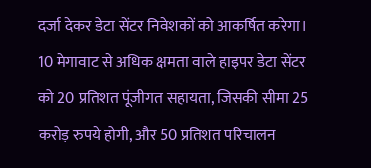दर्जा देकर डेटा सेंटर निवेशकों को आकर्षित करेगा।
10 मेगावाट से अधिक क्षमता वाले हाइपर डेटा सेंटर को 20 प्रतिशत पूंजीगत सहायता, जिसकी सीमा 25 करोड़ रुपये होगी, और 50 प्रतिशत परिचालन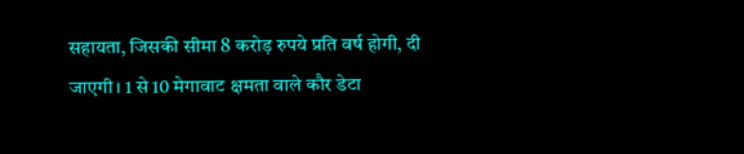सहायता, जिसकी सीमा 8 करोड़ रुपये प्रति वर्ष होगी, दी जाएगी। 1 से 10 मेगावाट क्षमता वाले कौर डेटा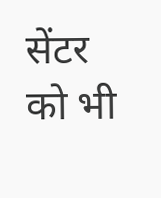सेंटर को भी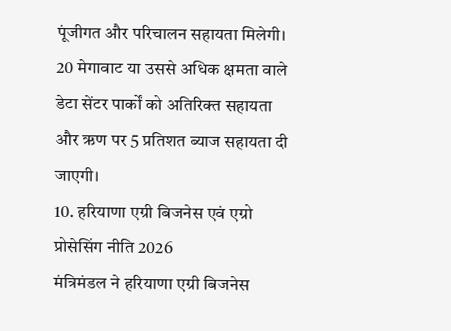पूंजीगत और परिचालन सहायता मिलेगी। 20 मेगावाट या उससे अधिक क्षमता वाले डेटा सेंटर पार्कों को अतिरिक्त सहायता और ऋण पर 5 प्रतिशत ब्याज सहायता दी जाएगी।
10. हरियाणा एग्री बिजनेस एवं एग्रो प्रोसेसिंग नीति 2026
मंत्रिमंडल ने हरियाणा एग्री बिजनेस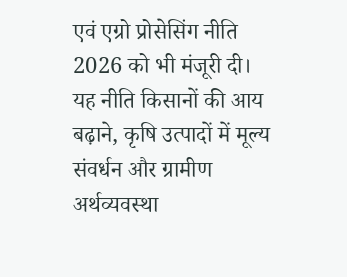एवं एग्रो प्रोसेसिंग नीति 2026 को भी मंजूरी दी। यह नीति किसानों की आय बढ़ाने, कृषि उत्पादों में मूल्य संवर्धन और ग्रामीण अर्थव्यवस्था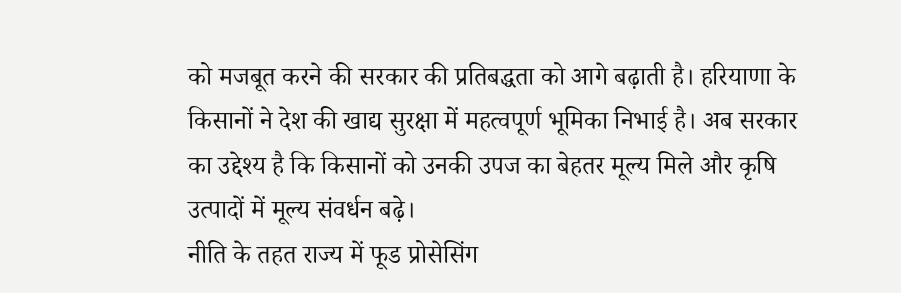को मजबूत करने की सरकार की प्रतिबद्धता को आगे बढ़ाती है। हरियाणा के किसानों ने देश की खाद्य सुरक्षा में महत्वपूर्ण भूमिका निभाई है। अब सरकार का उद्देश्य है कि किसानों को उनकी उपज का बेहतर मूल्य मिले और कृषि उत्पादों में मूल्य संवर्धन बढ़े।
नीति के तहत राज्य में फूड प्रोसेसिंग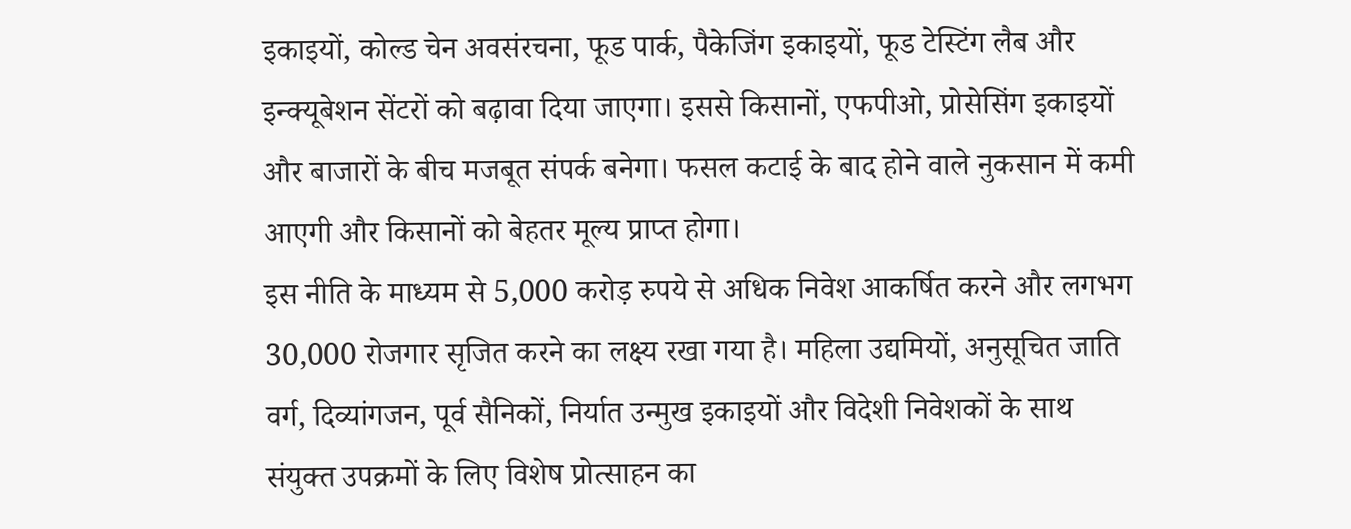इकाइयों, कोल्ड चेन अवसंरचना, फूड पार्क, पैकेजिंग इकाइयों, फूड टेस्टिंग लैब और इन्क्यूबेशन सेंटरों को बढ़ावा दिया जाएगा। इससे किसानों, एफपीओ, प्रोसेसिंग इकाइयों और बाजारों के बीच मजबूत संपर्क बनेगा। फसल कटाई के बाद होने वाले नुकसान में कमी आएगी और किसानों को बेहतर मूल्य प्राप्त होगा।
इस नीति के माध्यम से 5,000 करोड़ रुपये से अधिक निवेश आकर्षित करने और लगभग 30,000 रोजगार सृजित करने का लक्ष्य रखा गया है। महिला उद्यमियों, अनुसूचित जाति वर्ग, दिव्यांगजन, पूर्व सैनिकों, निर्यात उन्मुख इकाइयों और विदेशी निवेशकों के साथ संयुक्त उपक्रमों के लिए विशेष प्रोत्साहन का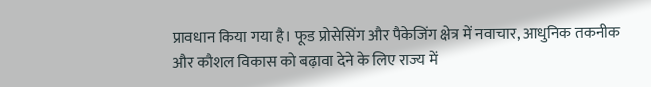प्रावधान किया गया है। फूड प्रोसेसिंग और पैकेजिंग क्षेत्र में नवाचार, आधुनिक तकनीक और कौशल विकास को बढ़ावा देने के लिए राज्य में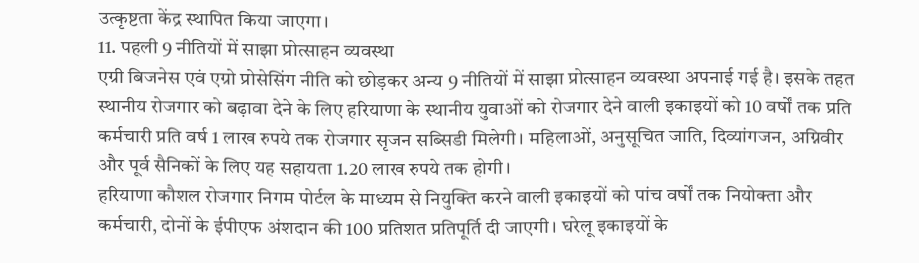उत्कृष्टता केंद्र स्थापित किया जाएगा।
11. पहली 9 नीतियों में साझा प्रोत्साहन व्यवस्था
एग्री बिजनेस एवं एग्रो प्रोसेसिंग नीति को छोड़कर अन्य 9 नीतियों में साझा प्रोत्साहन व्यवस्था अपनाई गई है। इसके तहत स्थानीय रोजगार को बढ़ावा देने के लिए हरियाणा के स्थानीय युवाओं को रोजगार देने वाली इकाइयों को 10 वर्षों तक प्रति कर्मचारी प्रति वर्ष 1 लाख रुपये तक रोजगार सृजन सब्सिडी मिलेगी। महिलाओं, अनुसूचित जाति, दिव्यांगजन, अग्निवीर और पूर्व सैनिकों के लिए यह सहायता 1.20 लाख रुपये तक होगी।
हरियाणा कौशल रोजगार निगम पोर्टल के माध्यम से नियुक्ति करने वाली इकाइयों को पांच वर्षों तक नियोक्ता और कर्मचारी, दोनों के ईपीएफ अंशदान की 100 प्रतिशत प्रतिपूर्ति दी जाएगी। घरेलू इकाइयों के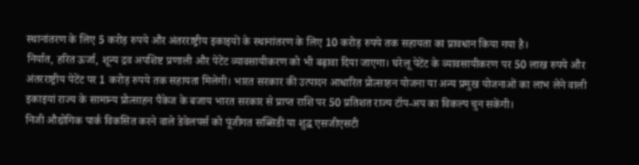स्थानांतरण के लिए 5 करोड़ रुपये और अंतरराष्ट्रीय इकाइयों के स्थानांतरण के लिए 10 करोड़ रुपये तक सहायता का प्रावधान किया गया है।
निर्यात, हरित ऊर्जा, शून्य द्रव अपशिष्ट प्रणाली और पेटेंट व्यावसायीकरण को भी बढ़ावा दिया जाएगा। घरेलू पेटेंट के व्यावसायीकरण पर 50 लाख रुपये और अंतरराष्ट्रीय पेटेंट पर 1 करोड़ रुपये तक सहायता मिलेगी। भारत सरकार की उत्पादन आधारित प्रोत्साहन योजना या अन्य प्रमुख योजनाओं का लाभ लेने वाली इकाइयां राज्य के सामान्य प्रोत्साहन पैकेज के बजाय भारत सरकार से प्राप्त राशि पर 50 प्रतिशत राज्य टॉप-अप का विकल्प चुन सकेंगी।
निजी औद्योगिक पार्क विकसित करने वाले डेवेलपर्स को पूंजीगत सब्सिडी या शुद्ध एसजीएसटी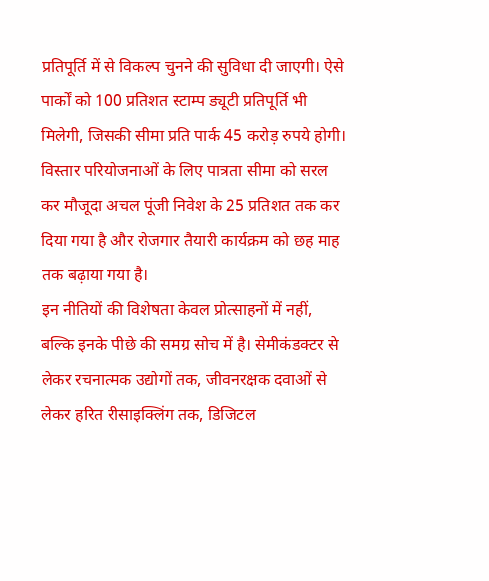प्रतिपूर्ति में से विकल्प चुनने की सुविधा दी जाएगी। ऐसे पार्कों को 100 प्रतिशत स्टाम्प ड्यूटी प्रतिपूर्ति भी मिलेगी, जिसकी सीमा प्रति पार्क 45 करोड़ रुपये होगी। विस्तार परियोजनाओं के लिए पात्रता सीमा को सरल कर मौजूदा अचल पूंजी निवेश के 25 प्रतिशत तक कर दिया गया है और रोजगार तैयारी कार्यक्रम को छह माह तक बढ़ाया गया है।
इन नीतियों की विशेषता केवल प्रोत्साहनों में नहीं, बल्कि इनके पीछे की समग्र सोच में है। सेमीकंडक्टर से लेकर रचनात्मक उद्योगों तक, जीवनरक्षक दवाओं से लेकर हरित रीसाइक्लिंग तक, डिजिटल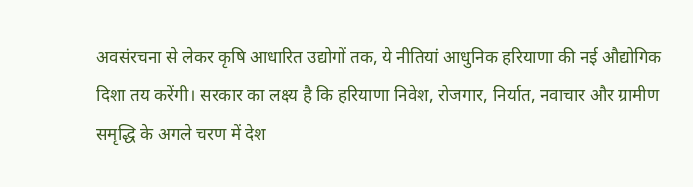अवसंरचना से लेकर कृषि आधारित उद्योगों तक, ये नीतियां आधुनिक हरियाणा की नई औद्योगिक दिशा तय करेंगी। सरकार का लक्ष्य है कि हरियाणा निवेश, रोजगार, निर्यात, नवाचार और ग्रामीण समृद्धि के अगले चरण में देश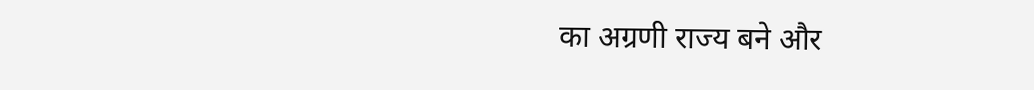का अग्रणी राज्य बने और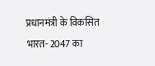प्रधानमंत्री के विकसित भारत- 2047 का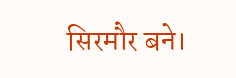सिरमौर बने।